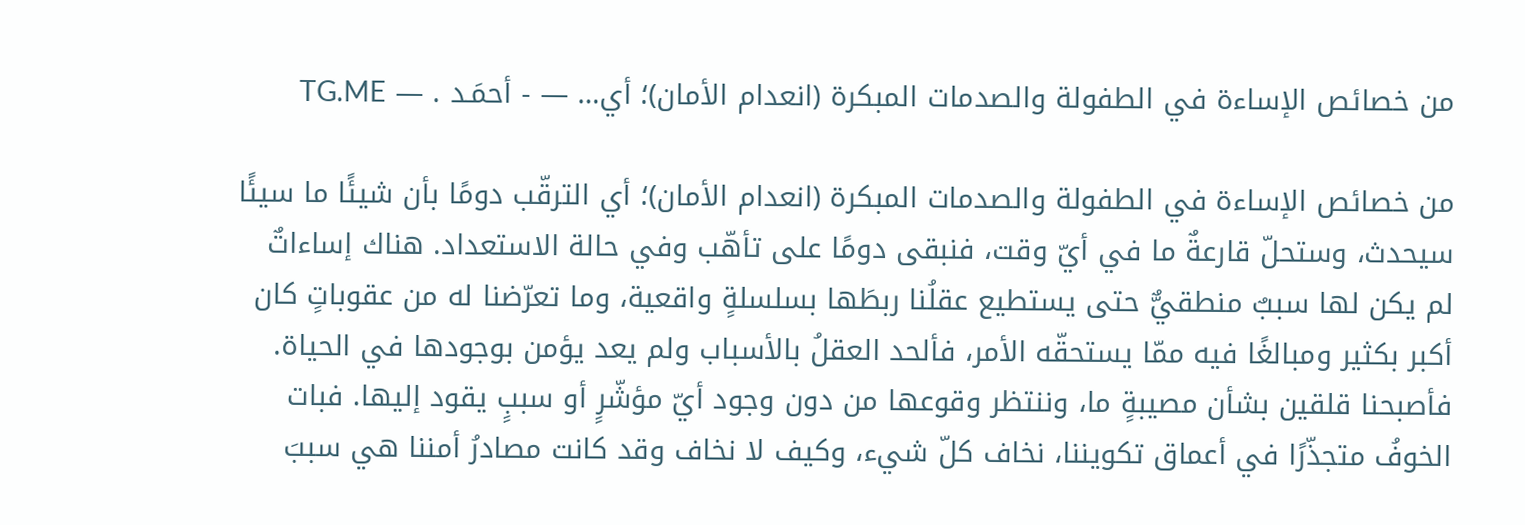من خصائص الإساءة في الطفولة والصدمات المبكرة (انعدام الأمان)؛ أي… — - أحمَـد . — TG.ME

من خصائص الإساءة في الطفولة والصدمات المبكرة (انعدام الأمان)؛ أي الترقّب دومًا بأن شيئًا ما سيئًا سيحدث، وستحلّ قارعةٌ ما في أيّ وقت، فنبقى دومًا على تأهّب وفي حالة الاستعداد. هناك إساءاتٌ لم يكن لها سببٌ منطقيٌّ حتى يستطيع عقلُنا ربطَها بسلسلةٍ واقعية، وما تعرّضنا له من عقوباتٍ كان أكبر بكثير ومبالغًا فيه ممّا يستحقّه الأمر، فألحد العقلُ بالأسباب ولم يعد يؤمن بوجودها في الحياة. فأصبحنا قلقين بشأن مصيبةٍ ما، وننتظر وقوعها من دون وجود أيّ مؤشّرٍ أو سببٍ يقود إليها. فبات الخوفُ متجذّرًا في أعماق تكويننا، نخاف كلّ شيء، وكيف لا نخاف وقد كانت مصادرُ أمننا هي سببَ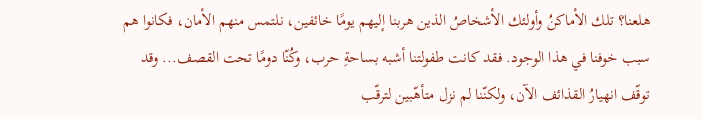هلعنا؟ تلك الأماكنُ وأولئك الأشخاصُ الذين هربنا إليهم يومًا خائفين، نلتمس منهم الأمان، فكانوا هم سبب خوفنا في هذا الوجود. فقد كانت طفولتنا أشبه بساحةِ حرب، وكُنّا دومًا تحت القصف... وقد توقّف انهيارُ القذائف الآن، ولكنّنا لم نزل متأهّبين لترقّب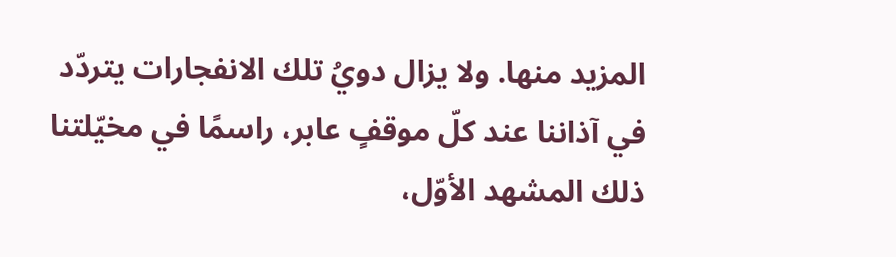المزيد منها. ولا يزال دويُ تلك الانفجارات يتردّد في آذاننا عند كلّ موقفٍ عابر، راسمًا في مخيّلتنا ذلك المشهد الأوّل،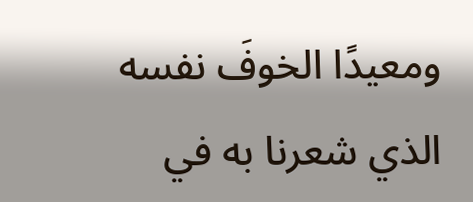ومعيدًا الخوفَ نفسه الذي شعرنا به في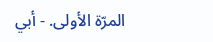المرّة الأولى. - أبي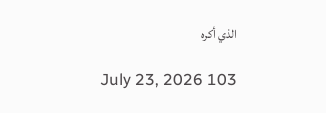الذي أكره

July 23, 2026 103